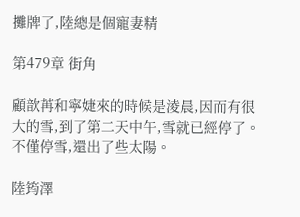攤牌了,陸總是個寵妻精

第479章 街角

顧歆苒和寧婕來的時候是淩晨,因而有很大的雪,到了第二天中午,雪就已經停了。不僅停雪,還出了些太陽。

陸筠澤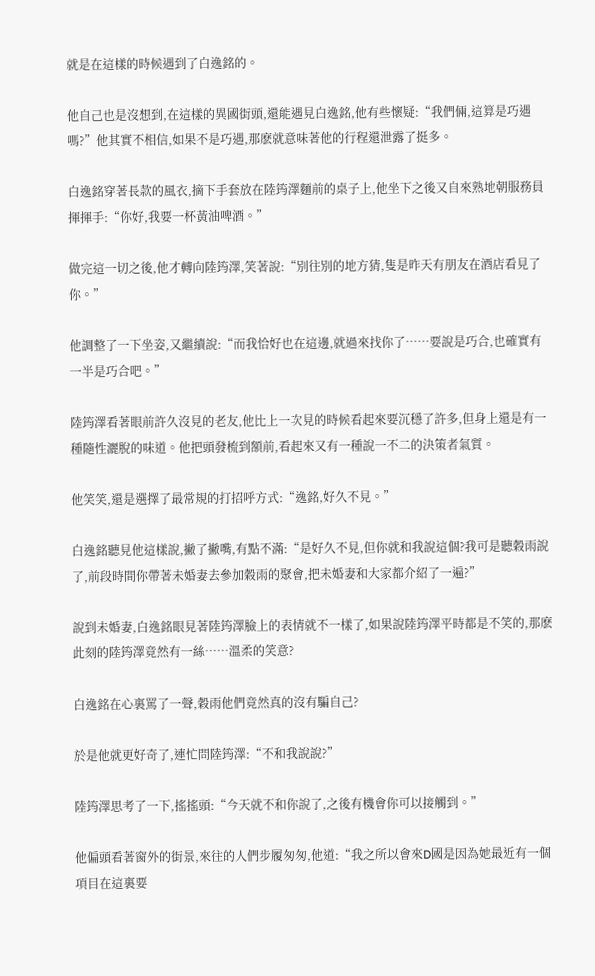就是在這樣的時候遇到了白逸銘的。

他自己也是沒想到,在這樣的異國街頭,還能遇見白逸銘,他有些懷疑:“我們倆,這算是巧遇嗎?”他其實不相信,如果不是巧遇,那麽就意味著他的行程還泄露了挺多。

白逸銘穿著長款的風衣,摘下手套放在陸筠澤麵前的桌子上,他坐下之後又自來熟地朝服務員揮揮手:“你好,我要一杯黃油啤酒。”

做完這一切之後,他才轉向陸筠澤,笑著說:“別往別的地方猜,隻是昨天有朋友在酒店看見了你。”

他調整了一下坐姿,又繼續說:“而我恰好也在這邊,就過來找你了……要說是巧合,也確實有一半是巧合吧。”

陸筠澤看著眼前許久沒見的老友,他比上一次見的時候看起來要沉穩了許多,但身上還是有一種隨性灑脫的味道。他把頭發梳到額前,看起來又有一種說一不二的決策者氣質。

他笑笑,還是選擇了最常規的打招呼方式:“逸銘,好久不見。”

白逸銘聽見他這樣說,撇了撇嘴,有點不滿:“是好久不見,但你就和我說這個?我可是聽穀雨說了,前段時間你帶著未婚妻去參加穀雨的聚會,把未婚妻和大家都介紹了一遍?”

說到未婚妻,白逸銘眼見著陸筠澤臉上的表情就不一樣了,如果說陸筠澤平時都是不笑的,那麽此刻的陸筠澤竟然有一絲……溫柔的笑意?

白逸銘在心裏罵了一聲,穀雨他們竟然真的沒有騙自己?

於是他就更好奇了,連忙問陸筠澤:“不和我說說?”

陸筠澤思考了一下,搖搖頭:“今天就不和你說了,之後有機會你可以接觸到。”

他偏頭看著窗外的街景,來往的人們步履匆匆,他道:“我之所以會來D國是因為她最近有一個項目在這裏要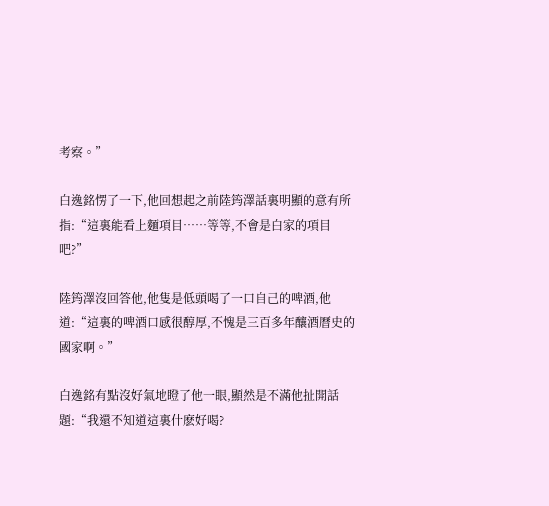考察。”

白逸銘愣了一下,他回想起之前陸筠澤話裏明顯的意有所指:“這裏能看上麵項目……等等,不會是白家的項目吧?”

陸筠澤沒回答他,他隻是低頭喝了一口自己的啤酒,他道:“這裏的啤酒口感很醇厚,不愧是三百多年釀酒曆史的國家啊。”

白逸銘有點沒好氣地瞪了他一眼,顯然是不滿他扯開話題:“我還不知道這裏什麽好喝?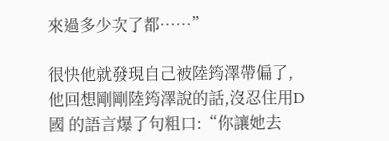來過多少次了都……”

很快他就發現自己被陸筠澤帶偏了,他回想剛剛陸筠澤說的話,沒忍住用D國 的語言爆了句粗口:“你讓她去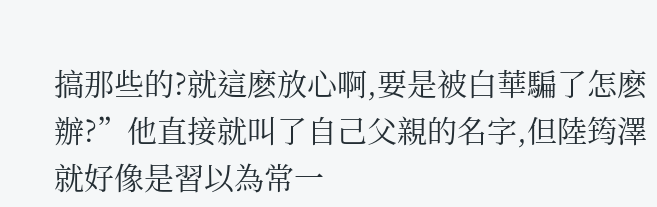搞那些的?就這麽放心啊,要是被白華騙了怎麽辦?”他直接就叫了自己父親的名字,但陸筠澤就好像是習以為常一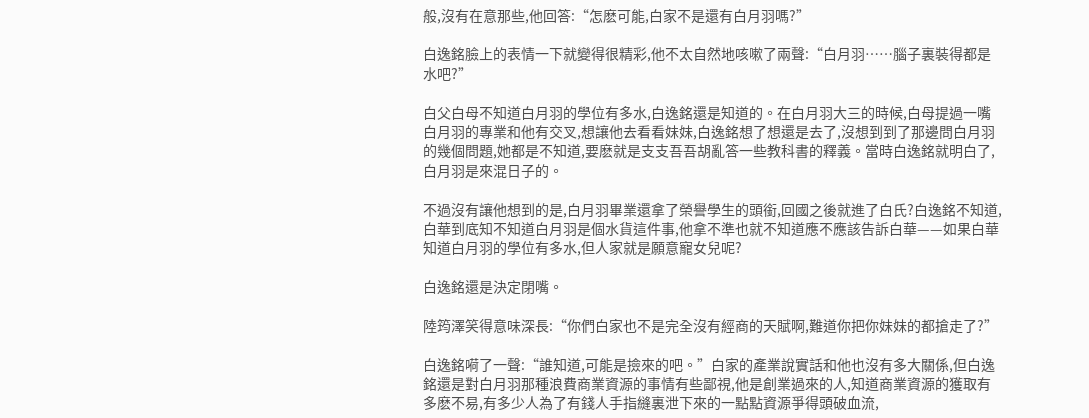般,沒有在意那些,他回答:“怎麽可能,白家不是還有白月羽嗎?”

白逸銘臉上的表情一下就變得很精彩,他不太自然地咳嗽了兩聲:“白月羽……腦子裏裝得都是水吧?”

白父白母不知道白月羽的學位有多水,白逸銘還是知道的。在白月羽大三的時候,白母提過一嘴白月羽的專業和他有交叉,想讓他去看看妹妹,白逸銘想了想還是去了,沒想到到了那邊問白月羽的幾個問題,她都是不知道,要麽就是支支吾吾胡亂答一些教科書的釋義。當時白逸銘就明白了,白月羽是來混日子的。

不過沒有讓他想到的是,白月羽畢業還拿了榮譽學生的頭銜,回國之後就進了白氏?白逸銘不知道,白華到底知不知道白月羽是個水貨這件事,他拿不準也就不知道應不應該告訴白華——如果白華知道白月羽的學位有多水,但人家就是願意寵女兒呢?

白逸銘還是決定閉嘴。

陸筠澤笑得意味深長:“你們白家也不是完全沒有經商的天賦啊,難道你把你妹妹的都搶走了?”

白逸銘嗬了一聲:“誰知道,可能是撿來的吧。”白家的產業說實話和他也沒有多大關係,但白逸銘還是對白月羽那種浪費商業資源的事情有些鄙視,他是創業過來的人,知道商業資源的獲取有多麽不易,有多少人為了有錢人手指縫裏泄下來的一點點資源爭得頭破血流,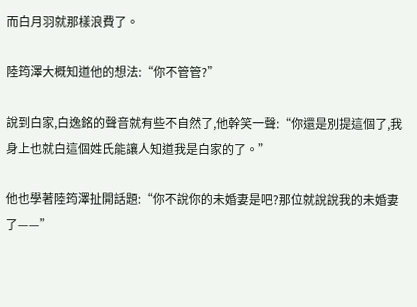而白月羽就那樣浪費了。

陸筠澤大概知道他的想法:“你不管管?”

說到白家,白逸銘的聲音就有些不自然了,他幹笑一聲:“你還是別提這個了,我身上也就白這個姓氏能讓人知道我是白家的了。”

他也學著陸筠澤扯開話題:“你不說你的未婚妻是吧?那位就說說我的未婚妻了——”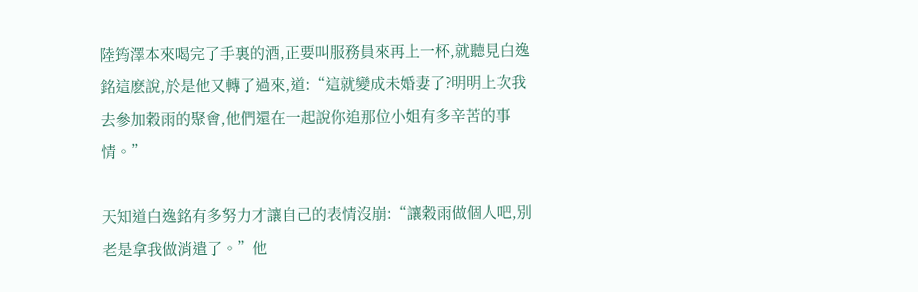陸筠澤本來喝完了手裏的酒,正要叫服務員來再上一杯,就聽見白逸銘這麽說,於是他又轉了過來,道:“這就變成未婚妻了?明明上次我去參加穀雨的聚會,他們還在一起說你追那位小姐有多辛苦的事情。”

天知道白逸銘有多努力才讓自己的表情沒崩:“讓穀雨做個人吧,別老是拿我做消遣了。”他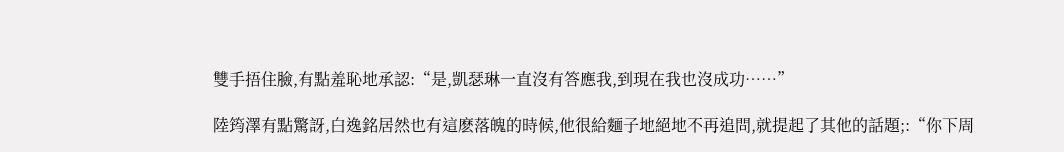雙手捂住臉,有點羞恥地承認:“是,凱瑟琳一直沒有答應我,到現在我也沒成功……”

陸筠澤有點驚訝,白逸銘居然也有這麽落魄的時候,他很給麵子地絕地不再追問,就提起了其他的話題;:“你下周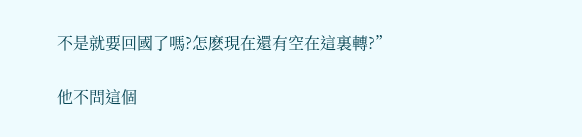不是就要回國了嗎?怎麽現在還有空在這裏轉?”

他不問這個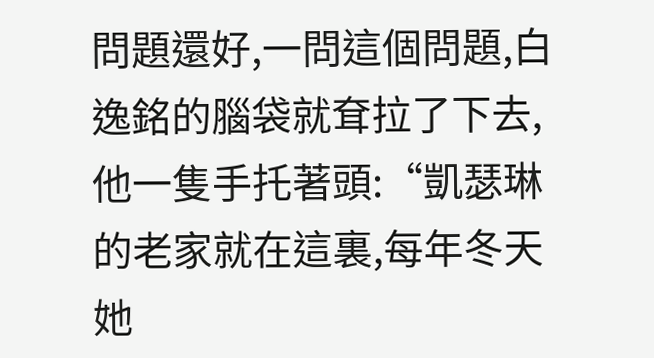問題還好,一問這個問題,白逸銘的腦袋就耷拉了下去,他一隻手托著頭:“凱瑟琳的老家就在這裏,每年冬天她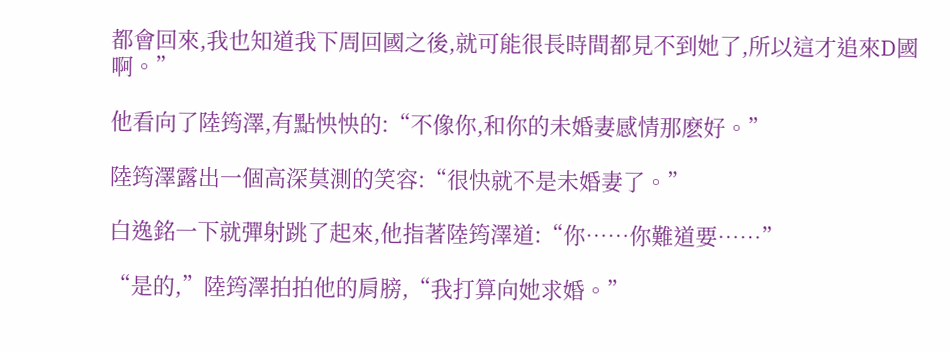都會回來,我也知道我下周回國之後,就可能很長時間都見不到她了,所以這才追來D國啊。”

他看向了陸筠澤,有點怏怏的:“不像你,和你的未婚妻感情那麽好。”

陸筠澤露出一個高深莫測的笑容:“很快就不是未婚妻了。”

白逸銘一下就彈射跳了起來,他指著陸筠澤道:“你……你難道要……”

“是的,”陸筠澤拍拍他的肩膀,“我打算向她求婚。”